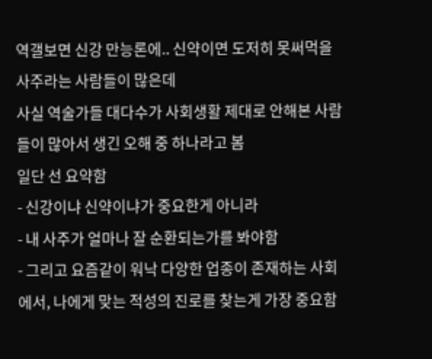역갤보면 신강 만능론에.. 신약이면 도저히 못써먹을 사주라는 사람들이 많은데
사실 역술가들 대다수가 사회생활 제대로 안해본 사람들이 많아서 생긴 오해 중 하나라고 봄
일단 선 요약함
- 신강이냐 신약이냐가 중요한게 아니라
- 내 사주가 얼마나 잘 순환되는가를 봐야함
- 그리고 요즘같이 워낙 다양한 업종이 존재하는 사회에서, 나에게 맞는 적성의 진로를 찾는게 가장 중요함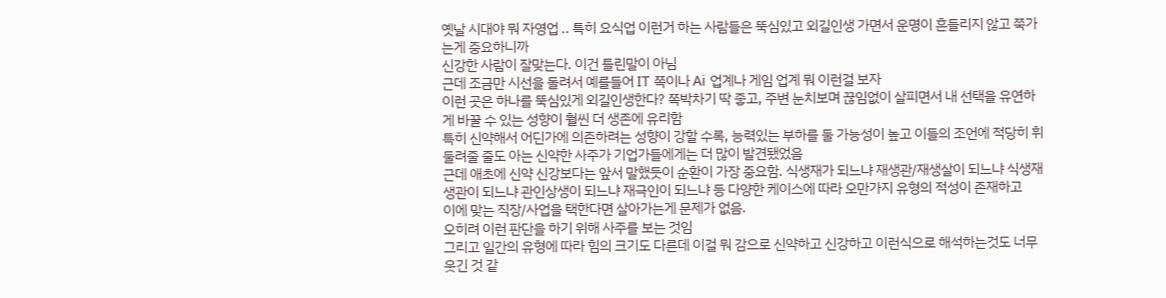옛날 시대야 뭐 자영업 .. 특히 요식업 이런거 하는 사람들은 뚝심있고 외길인생 가면서 운명이 흔들리지 않고 쭉가는게 중요하니까
신강한 사람이 잘맞는다. 이건 틀린말이 아님
근데 조금만 시선을 돌려서 예를들어 IT 쪽이나 Ai 업계나 게임 업계 뭐 이런걸 보자
이런 곳은 하나를 뚝심있게 외길인생한다? 쪽박차기 딱 좋고, 주변 눈치보며 끊임없이 살피면서 내 선택을 유연하게 바꿀 수 있는 성향이 훨씬 더 생존에 유리함
특히 신약해서 어딘가에 의존하려는 성향이 강할 수록, 능력있는 부하를 둘 가능성이 높고 이들의 조언에 적당히 휘둘려줄 줄도 아는 신약한 사주가 기업가들에게는 더 많이 발견됐었음
근데 애초에 신약 신강보다는 앞서 말했듯이 순환이 가장 중요함. 식생재가 되느냐 재생관/재생살이 되느냐 식생재생관이 되느냐 관인상생이 되느냐 재극인이 되느냐 등 다양한 케이스에 따라 오만가지 유형의 적성이 존재하고
이에 맞는 직장/사업을 택한다면 살아가는게 문제가 없음.
오히려 이런 판단을 하기 위해 사주를 보는 것임
그리고 일간의 유형에 따라 힘의 크기도 다른데 이걸 뭐 감으로 신약하고 신강하고 이런식으로 해석하는것도 너무 웃긴 것 같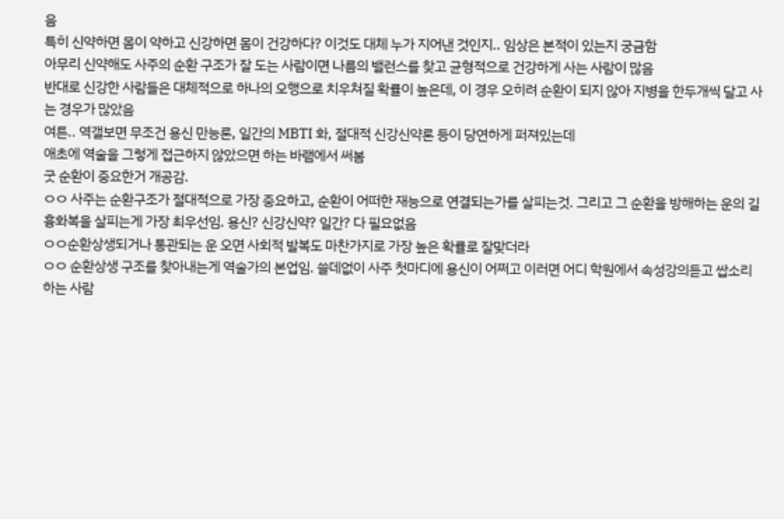음
특히 신약하면 몸이 약하고 신강하면 몸이 건강하다? 이것도 대체 누가 지어낸 것인지.. 임상은 본적이 있는지 궁금함
아무리 신약해도 사주의 순환 구조가 잘 도는 사람이면 나름의 밸런스를 찾고 균형적으로 건강하게 사는 사람이 많음
반대로 신강한 사람들은 대체적으로 하나의 오행으로 치우쳐질 확률이 높은데, 이 경우 오히려 순환이 되지 않아 지병을 한두개씩 달고 사는 경우가 많았음
여튼.. 역갤보면 무조건 용신 만능론, 일간의 MBTI 화, 절대적 신강신약론 등이 당연하게 퍼져있는데
애초에 역술을 그렇게 접근하지 않았으면 하는 바램에서 써봄
굿 순환이 중요한거 개공감.
ㅇㅇ 사주는 순환구조가 절대적으로 가장 중요하고, 순환이 어떠한 재능으로 연결되는가를 살피는것. 그리고 그 순환을 방해하는 운의 길흉화복을 살피는게 가장 최우선임. 용신? 신강신약? 일간? 다 필요없음
ㅇㅇ순환상생되거나 통관되는 운 오면 사회적 발복도 마찬가지로 가장 높은 확률로 잘맞더라
ㅇㅇ 순환상생 구조를 찾아내는게 역술가의 본업임. 쓸데없이 사주 첫마디에 용신이 어쩌고 이러면 어디 학원에서 속성강의듣고 쌉소리하는 사람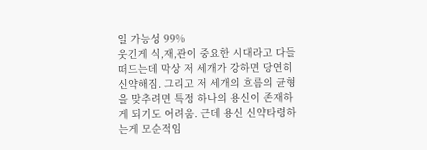일 가능성 99%
웃긴게 식,재,관이 중요한 시대라고 다들 떠드는데 막상 저 세개가 강하면 당연히 신약해짐. 그리고 저 세개의 흐름의 균형을 맞추려면 특정 하나의 용신이 존재하게 되기도 어려움. 근데 용신 신약타령하는게 모순적임